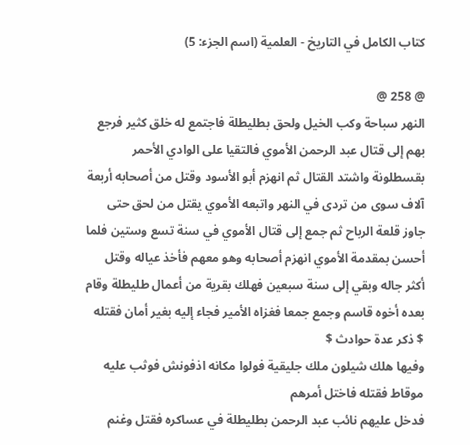كتاب الكامل في التاريخ - العلمية (اسم الجزء: 5)

@ 258 @
النهر سباحة وكب الخيل ولحق بطليطلة فاجتمع له خلق كثير فرجع بهم إلى قتال عبد الرحمن الأموي فالتقيا على الوادي الأحمر بقسطلونة واشتد القتال ثم انهزم أبو الأسود وقتل من أصحابه أربعة آلاف سوى من تردى في النهر واتبعه الأموي يقتل من لحق حتى جاوز قلعة الرباح ثم جمع إلى قتال الأموي في سنة تسع وستين فلما أحسن بمقدمة الأموي انهزم أصحابه وهو معهم فأخذ عياله وقتل أكثر جاله وبقي إلى سنة سبعين فهلك بقرية من أعمال طليطلة وقام بعده أخوه قاسم وجمع جمعا فغزاه الأمير فجاء إليه بغير أمان فقتله
$ ذكر عدة حوادث $
وفيها هلك شيلون ملك جليقية فولوا مكانه اذفونش فوثب عليه موقاط فقتله فاختل أمرهم
فدخل عليهم نائب عبد الرحمن بطليطلة في عساكره فقتل وغنم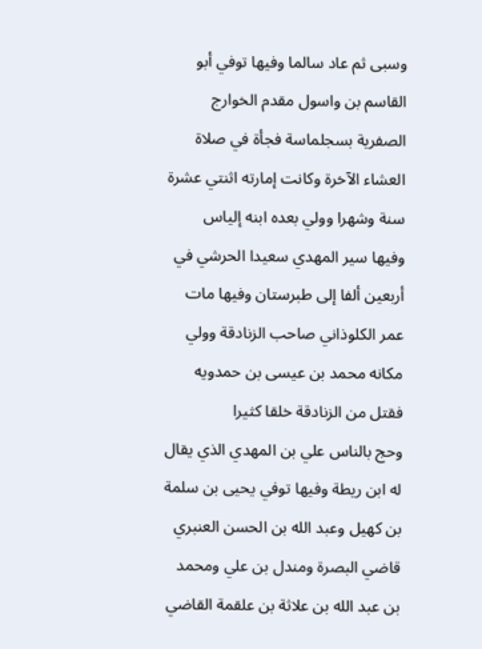وسبى ثم عاد سالما وفيها توفي أبو القاسم بن واسول مقدم الخوارج الصفرية بسجلماسة فجأة في صلاة العشاء الآخرة وكانت إمارته اثنتي عشرة سنة وشهرا وولي بعده ابنه إلياس
وفيها سير المهدي سعيدا الحرشي في أربعين ألفا إلى طبرستان وفيها مات عمر الكلوذاني صاحب الزنادقة وولي مكانه محمد بن عيسى بن حمدويه فقتل من الزنادقة خلقا كثيرا
وحج بالناس علي بن المهدي الذي يقال له ابن ريطة وفيها توفي يحيى بن سلمة بن كهيل وعبد الله بن الحسن العنبري قاضي البصرة ومندل بن علي ومحمد بن عبد الله بن علاثة بن علقمة القاضي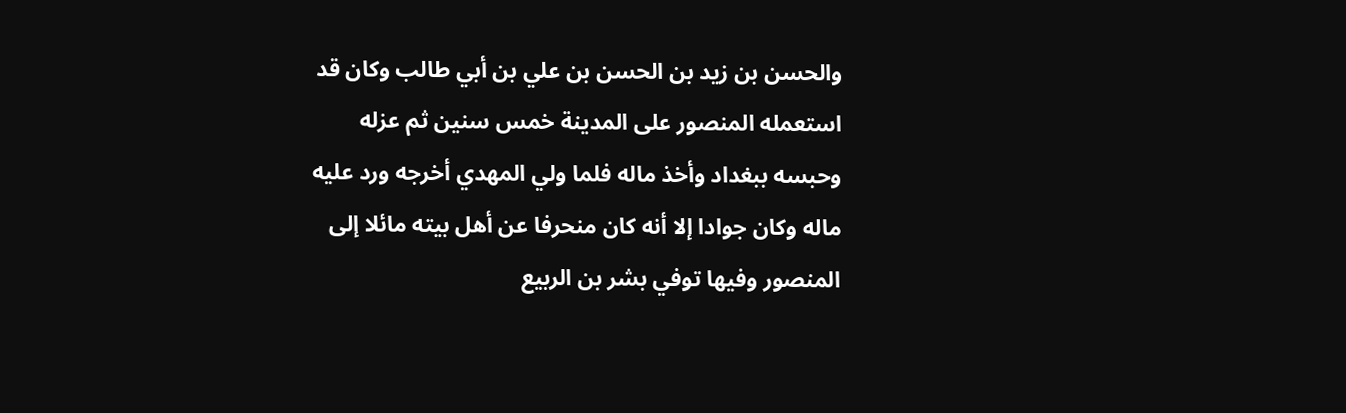والحسن بن زيد بن الحسن بن علي بن أبي طالب وكان قد استعمله المنصور على المدينة خمس سنين ثم عزله وحبسه ببغداد وأخذ ماله فلما ولي المهدي أخرجه ورد عليه ماله وكان جوادا إلا أنه كان منحرفا عن أهل بيته مائلا إلى المنصور وفيها توفي بشر بن الربيع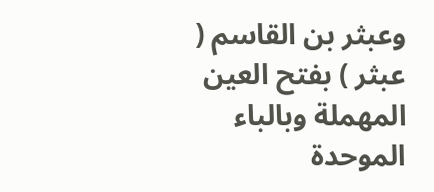وعبثر بن القاسم ( عبثر ) بفتح العين المهملة وبالباء الموحدة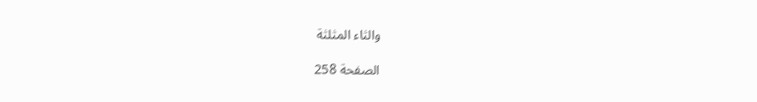والثاء المثلثة

الصفحة 258